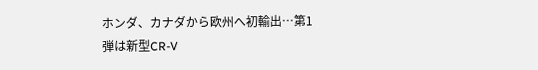ホンダ、カナダから欧州へ初輸出…第1弾は新型CR-V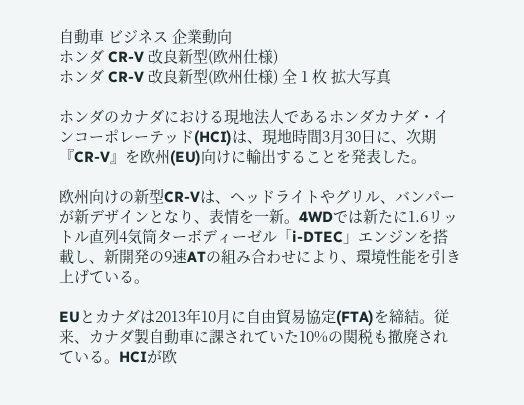自動車 ビジネス 企業動向
ホンダ CR-V 改良新型(欧州仕様)
ホンダ CR-V 改良新型(欧州仕様) 全 1 枚 拡大写真

ホンダのカナダにおける現地法人であるホンダカナダ・インコーポレーテッド(HCI)は、現地時間3月30日に、次期『CR-V』を欧州(EU)向けに輸出することを発表した。

欧州向けの新型CR-Vは、ヘッドライトやグリル、バンパーが新デザインとなり、表情を一新。4WDでは新たに1.6リットル直列4気筒ターボディーゼル「i-DTEC」エンジンを搭載し、新開発の9速ATの組み合わせにより、環境性能を引き上げている。

EUとカナダは2013年10月に自由貿易協定(FTA)を締結。従来、カナダ製自動車に課されていた10%の関税も撤廃されている。HCIが欧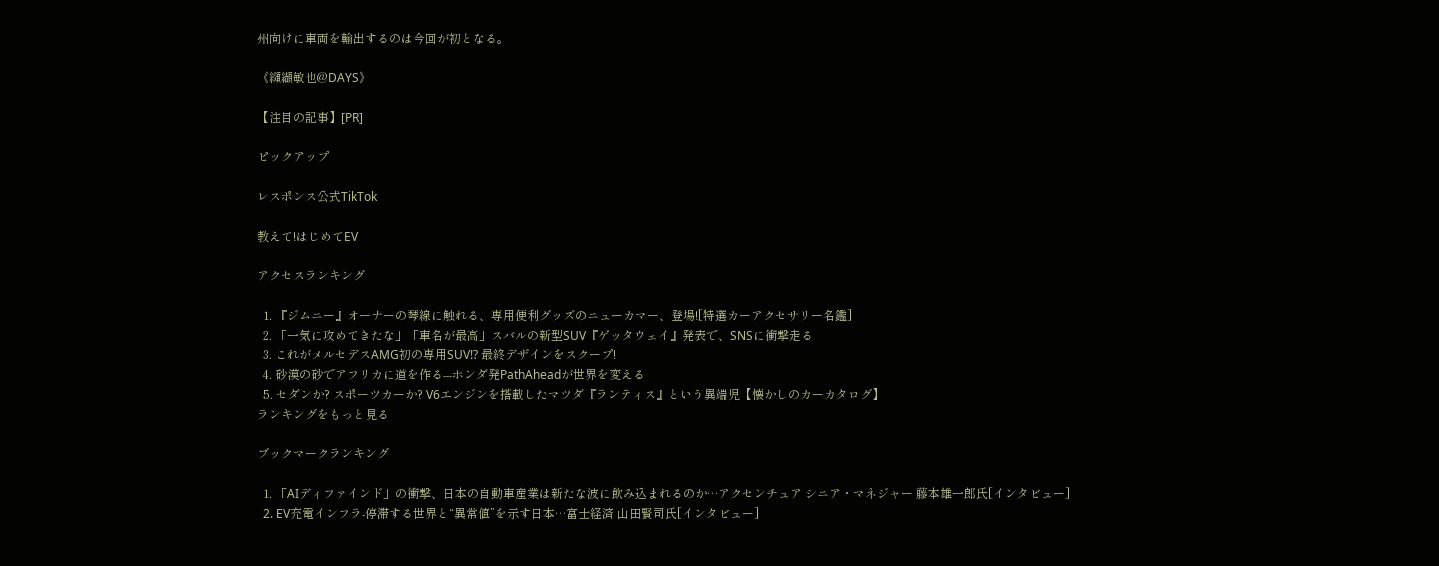州向けに車両を輸出するのは今回が初となる。

《纐纈敏也@DAYS》

【注目の記事】[PR]

ピックアップ

レスポンス公式TikTok

教えて!はじめてEV

アクセスランキング

  1. 『ジムニー』オーナーの琴線に触れる、専用便利グッズのニューカマー、登場![特選カーアクセサリー名鑑]
  2. 「一気に攻めてきたな」「車名が最高」スバルの新型SUV『ゲッタウェイ』発表で、SNSに衝撃走る
  3. これがメルセデスAMG初の専用SUV!? 最終デザインをスクープ!
  4. 砂漠の砂でアフリカに道を作る---ホンダ発PathAheadが世界を変える
  5. セダンか? スポーツカーか? V6エンジンを搭載したマツダ『ランティス』という異端児【懐かしのカーカタログ】
ランキングをもっと見る

ブックマークランキング

  1. 「AIディファインド」の衝撃、日本の自動車産業は新たな波に飲み込まれるのか…アクセンチュア シニア・マネジャー 藤本雄一郎氏[インタビュー]
  2. EV充電インフラ-停滞する世界と“異常値”を示す日本…富士経済 山田賢司氏[インタビュー]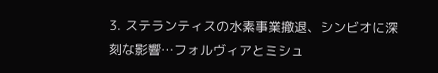3. ステランティスの水素事業撤退、シンビオに深刻な影響…フォルヴィアとミシュ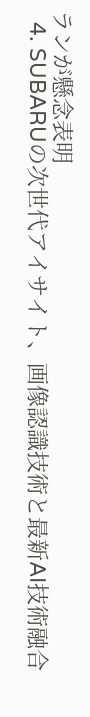ランが懸念表明
  4. SUBARUの次世代アイサイト、画像認識技術と最新AI技術融合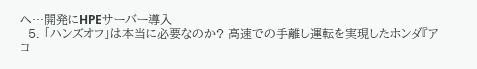へ…開発にHPEサーバー導入
  5. 「ハンズオフ」は本当に必要なのか? 高速での手離し運転を実現したホンダ『アコ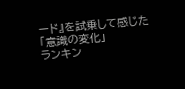ード』を試乗して感じた「意識の変化」
ランキン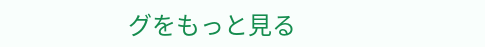グをもっと見る